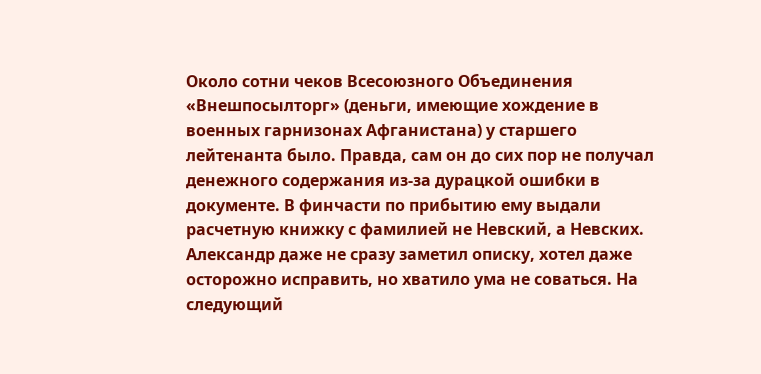Около сотни чеков Всесоюзного Объединения «Внешпосылторг» (деньги, имеющие хождение в военных гарнизонах Афганистана) у старшего лейтенанта было. Правда, сам он до сих пор не получал денежного содержания из-за дурацкой ошибки в документе. В финчасти по прибытию ему выдали расчетную книжку с фамилией не Невский, а Невских. Александр даже не сразу заметил описку, хотел даже осторожно исправить, но хватило ума не соваться. На следующий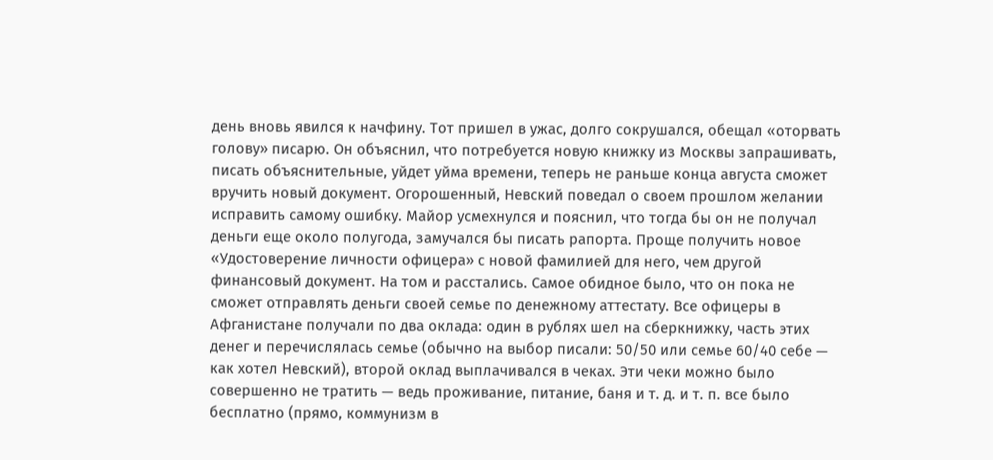день вновь явился к начфину. Тот пришел в ужас, долго сокрушался, обещал «оторвать голову» писарю. Он объяснил, что потребуется новую книжку из Москвы запрашивать, писать объяснительные, уйдет уйма времени, теперь не раньше конца августа сможет вручить новый документ. Огорошенный, Невский поведал о своем прошлом желании исправить самому ошибку. Майор усмехнулся и пояснил, что тогда бы он не получал деньги еще около полугода, замучался бы писать рапорта. Проще получить новое «Удостоверение личности офицера» с новой фамилией для него, чем другой финансовый документ. На том и расстались. Самое обидное было, что он пока не сможет отправлять деньги своей семье по денежному аттестату. Все офицеры в Афганистане получали по два оклада: один в рублях шел на сберкнижку, часть этих денег и перечислялась семье (обычно на выбор писали: 50/50 или семье 60/40 себе — как хотел Невский), второй оклад выплачивался в чеках. Эти чеки можно было совершенно не тратить — ведь проживание, питание, баня и т. д. и т. п. все было бесплатно (прямо, коммунизм в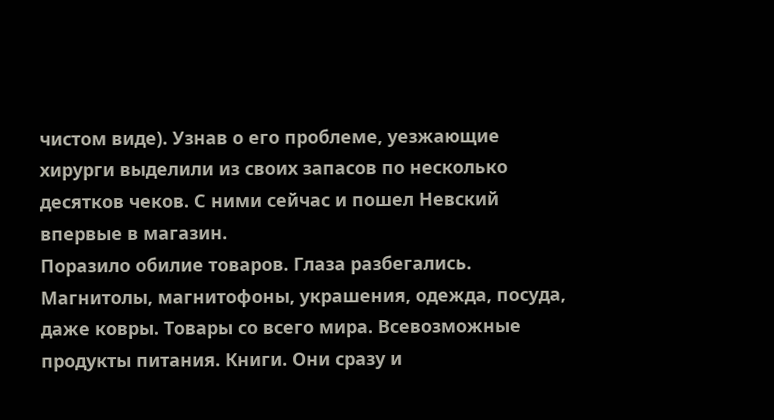чистом виде). Узнав о его проблеме, уезжающие хирурги выделили из своих запасов по несколько десятков чеков. С ними сейчас и пошел Невский впервые в магазин.
Поразило обилие товаров. Глаза разбегались. Магнитолы, магнитофоны, украшения, одежда, посуда, даже ковры. Товары со всего мира. Всевозможные продукты питания. Книги. Они сразу и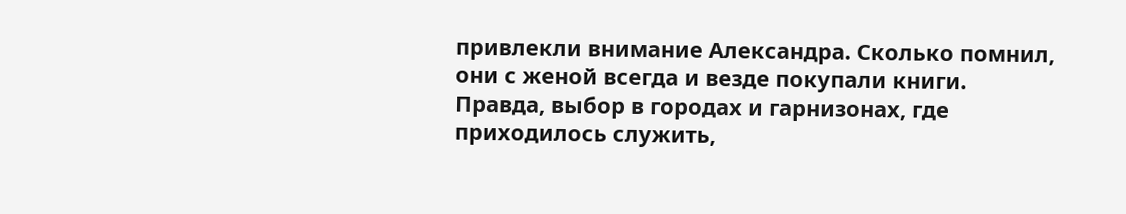привлекли внимание Александра. Сколько помнил, они с женой всегда и везде покупали книги. Правда, выбор в городах и гарнизонах, где приходилось служить,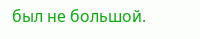был не большой.